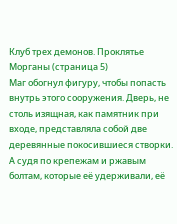Клуб трех демонов. Проклятье Морганы (страница 5)
Маг обогнул фигуру, чтобы попасть внутрь этого сооружения. Дверь, не столь изящная, как памятник при входе, представляла собой две деревянные покосившиеся створки. А судя по крепежам и ржавым болтам, которые её удерживали, её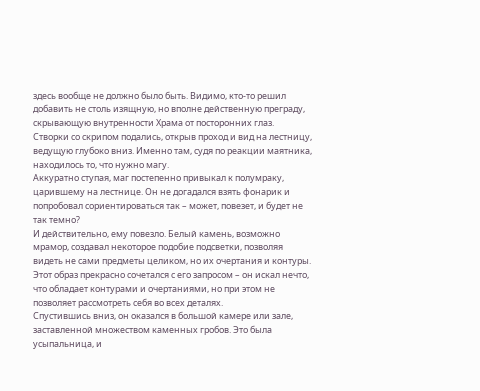здесь вообще не должно было быть. Видимо, кто-то решил добавить не столь изящную, но вполне действенную преграду, скрывающую внутренности Храма от посторонних глаз.
Створки со скрипом подались, открыв проход и вид на лестницу, ведущую глубоко вниз. Именно там, судя по реакции маятника, находилось то, что нужно магу.
Аккуратно ступая, маг постепенно привыкал к полумраку, царившему на лестнице. Он не догадался взять фонарик и попробовал сориентироваться так – может, повезет, и будет не так темно?
И действительно, ему повезло. Белый камень, возможно мрамор, создавал некоторое подобие подсветки, позволяя видеть не сами предметы целиком, но их очертания и контуры. Этот образ прекрасно сочетался с его запросом – он искал нечто, что обладает контурами и очертаниями, но при этом не позволяет рассмотреть себя во всех деталях.
Спустившись вниз, он оказался в большой камере или зале, заставленной множеством каменных гробов. Это была усыпальница, и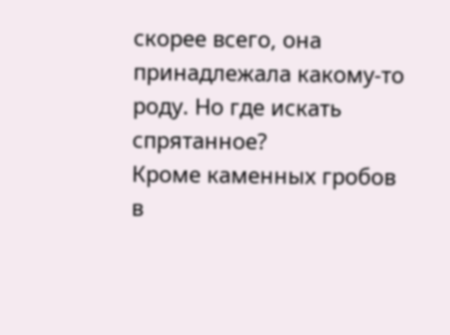скорее всего, она принадлежала какому-то роду. Но где искать спрятанное?
Кроме каменных гробов в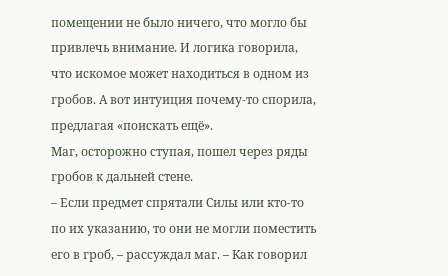помещении не было ничего, что могло бы привлечь внимание. И логика говорила, что искомое может находиться в одном из гробов. А вот интуиция почему-то спорила, предлагая «поискать ещё».
Маг, осторожно ступая, пошел через ряды гробов к дальней стене.
– Если предмет спрятали Силы или кто-то по их указанию, то они не могли поместить его в гроб, – рассуждал маг. – Как говорил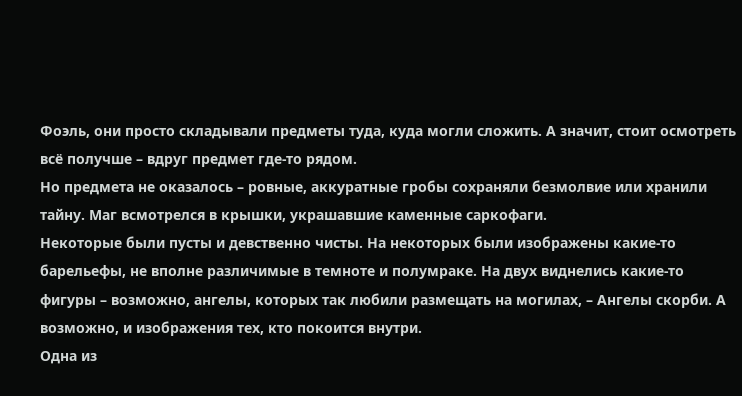Фоэль, они просто складывали предметы туда, куда могли сложить. А значит, стоит осмотреть всё получше – вдруг предмет где-то рядом.
Но предмета не оказалось – ровные, аккуратные гробы сохраняли безмолвие или хранили тайну. Маг всмотрелся в крышки, украшавшие каменные саркофаги.
Некоторые были пусты и девственно чисты. На некоторых были изображены какие-то барельефы, не вполне различимые в темноте и полумраке. На двух виднелись какие-то фигуры – возможно, ангелы, которых так любили размещать на могилах, – Ангелы скорби. А возможно, и изображения тех, кто покоится внутри.
Одна из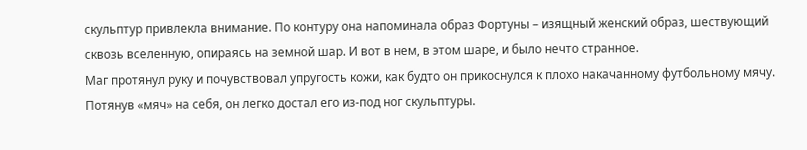скульптур привлекла внимание. По контуру она напоминала образ Фортуны – изящный женский образ, шествующий сквозь вселенную, опираясь на земной шар. И вот в нем, в этом шаре, и было нечто странное.
Маг протянул руку и почувствовал упругость кожи, как будто он прикоснулся к плохо накачанному футбольному мячу. Потянув «мяч» на себя, он легко достал его из-под ног скульптуры.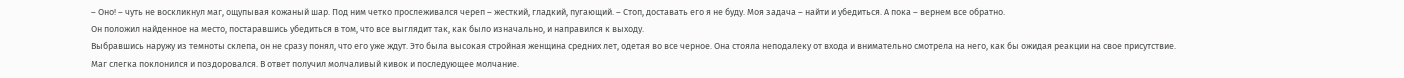– Оно! – чуть не воскликнул маг, ощупывая кожаный шар. Под ним четко прослеживался череп – жесткий, гладкий, пугающий. – Стоп, доставать его я не буду. Моя задача – найти и убедиться. А пока – вернем все обратно.
Он положил найденное на место, постаравшись убедиться в том, что все выглядит так, как было изначально, и направился к выходу.
Выбравшись наружу из темноты склепа, он не сразу понял, что его уже ждут. Это была высокая стройная женщина средних лет, одетая во все черное. Она стояла неподалеку от входа и внимательно смотрела на него, как бы ожидая реакции на свое присутствие.
Маг слегка поклонился и поздоровался. В ответ получил молчаливый кивок и последующее молчание.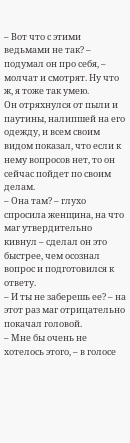– Вот что с этими ведьмами не так? – подумал он про себя, – молчат и смотрят. Ну что ж, я тоже так умею.
Он отряхнулся от пыли и паутины, налипшей на его одежду, и всем своим видом показал, что если к нему вопросов нет, то он сейчас пойдет по своим делам.
– Она там? – глухо спросила женщина, на что маг утвердительно кивнул – сделал он это быстрее, чем осознал вопрос и подготовился к ответу.
– И ты не заберешь ее? – на этот раз маг отрицательно покачал головой.
– Мне бы очень не хотелось этого, – в голосе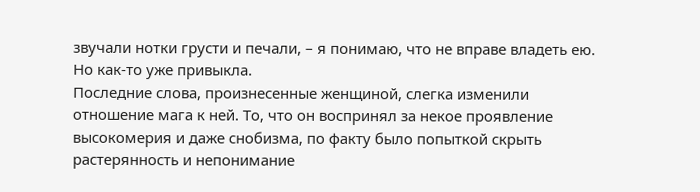звучали нотки грусти и печали, – я понимаю, что не вправе владеть ею.
Но как-то уже привыкла.
Последние слова, произнесенные женщиной, слегка изменили отношение мага к ней. То, что он воспринял за некое проявление высокомерия и даже снобизма, по факту было попыткой скрыть растерянность и непонимание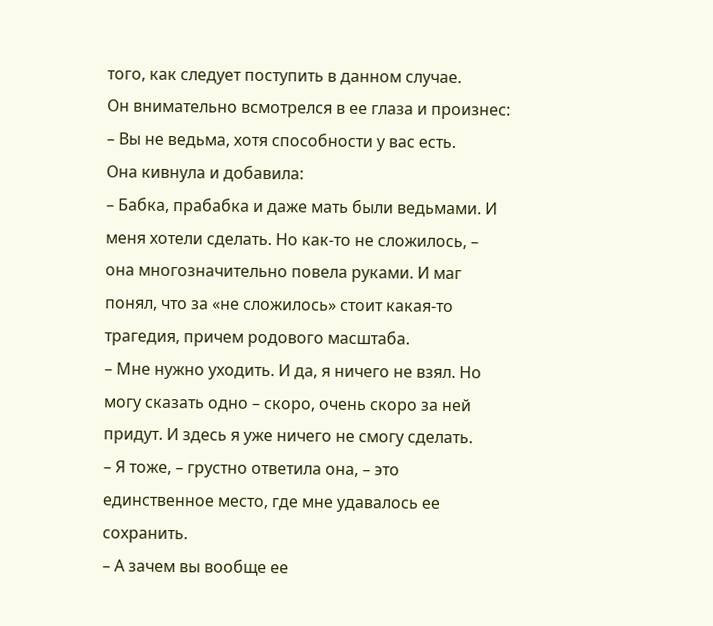того, как следует поступить в данном случае.
Он внимательно всмотрелся в ее глаза и произнес:
– Вы не ведьма, хотя способности у вас есть.
Она кивнула и добавила:
– Бабка, прабабка и даже мать были ведьмами. И меня хотели сделать. Но как-то не сложилось, – она многозначительно повела руками. И маг понял, что за «не сложилось» стоит какая-то трагедия, причем родового масштаба.
– Мне нужно уходить. И да, я ничего не взял. Но могу сказать одно – скоро, очень скоро за ней придут. И здесь я уже ничего не смогу сделать.
– Я тоже, – грустно ответила она, – это единственное место, где мне удавалось ее сохранить.
– А зачем вы вообще ее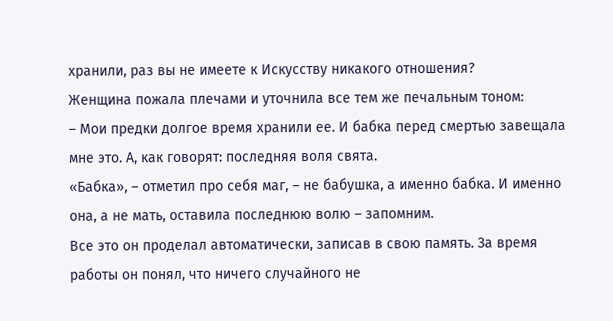хранили, раз вы не имеете к Искусству никакого отношения?
Женщина пожала плечами и уточнила все тем же печальным тоном:
– Мои предки долгое время хранили ее. И бабка перед смертью завещала мне это. А, как говорят: последняя воля свята.
«Бабка», – отметил про себя маг, – не бабушка, а именно бабка. И именно она, а не мать, оставила последнюю волю – запомним.
Все это он проделал автоматически, записав в свою память. За время работы он понял, что ничего случайного не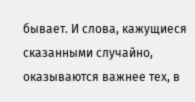бывает. И слова, кажущиеся сказанными случайно, оказываются важнее тех, в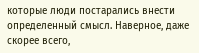которые люди постарались внести определенный смысл. Наверное, даже скорее всего,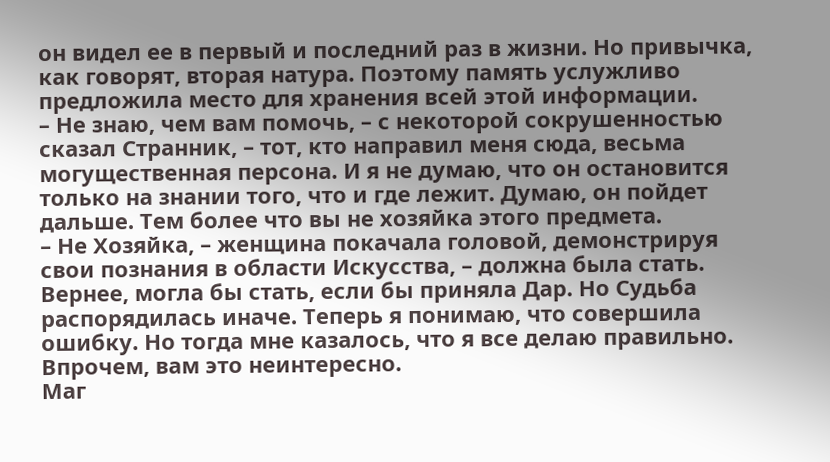он видел ее в первый и последний раз в жизни. Но привычка, как говорят, вторая натура. Поэтому память услужливо предложила место для хранения всей этой информации.
– Не знаю, чем вам помочь, – с некоторой сокрушенностью сказал Странник, – тот, кто направил меня сюда, весьма могущественная персона. И я не думаю, что он остановится только на знании того, что и где лежит. Думаю, он пойдет дальше. Тем более что вы не хозяйка этого предмета.
– Не Хозяйка, – женщина покачала головой, демонстрируя свои познания в области Искусства, – должна была стать. Вернее, могла бы стать, если бы приняла Дар. Но Судьба распорядилась иначе. Теперь я понимаю, что совершила ошибку. Но тогда мне казалось, что я все делаю правильно. Впрочем, вам это неинтересно.
Маг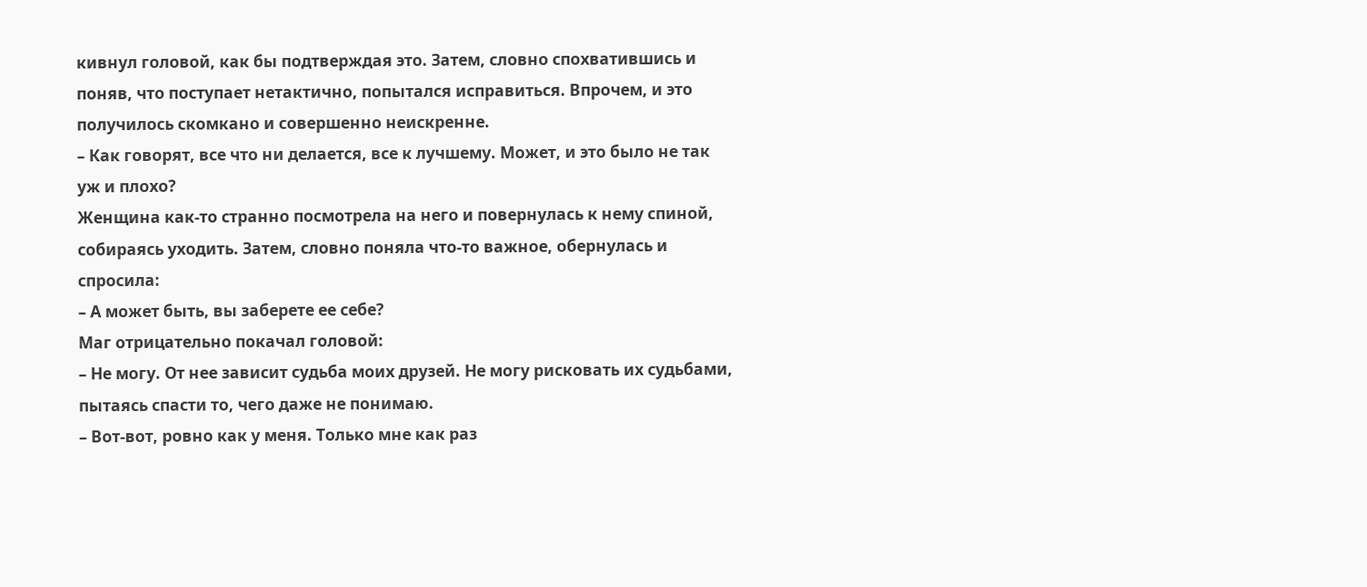кивнул головой, как бы подтверждая это. Затем, словно спохватившись и поняв, что поступает нетактично, попытался исправиться. Впрочем, и это получилось скомкано и совершенно неискренне.
– Как говорят, все что ни делается, все к лучшему. Может, и это было не так уж и плохо?
Женщина как-то странно посмотрела на него и повернулась к нему спиной, собираясь уходить. Затем, словно поняла что-то важное, обернулась и спросила:
– А может быть, вы заберете ее себе?
Маг отрицательно покачал головой:
– Не могу. От нее зависит судьба моих друзей. Не могу рисковать их судьбами, пытаясь спасти то, чего даже не понимаю.
– Вот-вот, ровно как у меня. Только мне как раз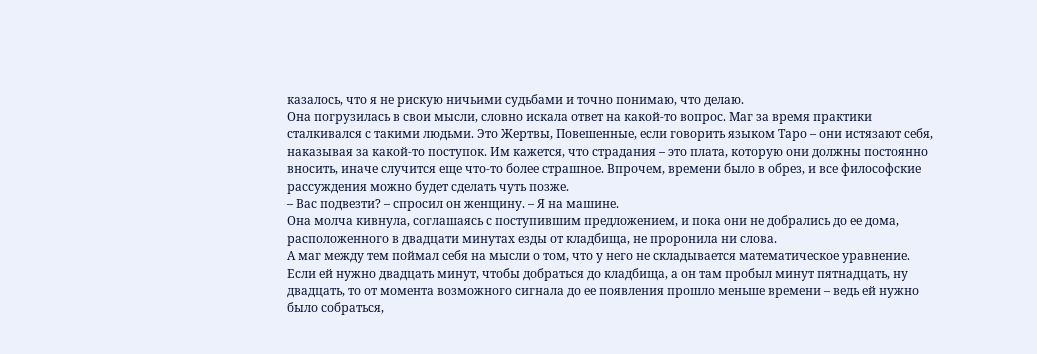казалось, что я не рискую ничьими судьбами и точно понимаю, что делаю.
Она погрузилась в свои мысли, словно искала ответ на какой-то вопрос. Маг за время практики сталкивался с такими людьми. Это Жертвы, Повешенные, если говорить языком Таро – они истязают себя, наказывая за какой-то поступок. Им кажется, что страдания – это плата, которую они должны постоянно вносить, иначе случится еще что-то более страшное. Впрочем, времени было в обрез, и все философские рассуждения можно будет сделать чуть позже.
– Вас подвезти? – спросил он женщину. – Я на машине.
Она молча кивнула, соглашаясь с поступившим предложением, и пока они не добрались до ее дома, расположенного в двадцати минутах езды от кладбища, не проронила ни слова.
А маг между тем поймал себя на мысли о том, что у него не складывается математическое уравнение. Если ей нужно двадцать минут, чтобы добраться до кладбища, а он там пробыл минут пятнадцать, ну двадцать, то от момента возможного сигнала до ее появления прошло меньше времени – ведь ей нужно было собраться,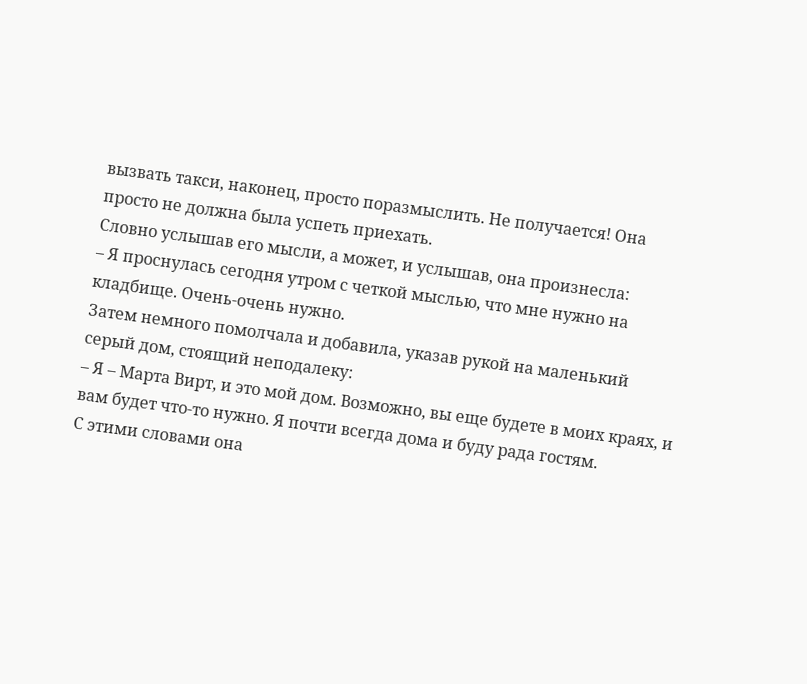вызвать такси, наконец, просто поразмыслить. Не получается! Она просто не должна была успеть приехать.
Словно услышав его мысли, а может, и услышав, она произнесла:
– Я проснулась сегодня утром с четкой мыслью, что мне нужно на кладбище. Очень-очень нужно.
Затем немного помолчала и добавила, указав рукой на маленький серый дом, стоящий неподалеку:
– Я – Марта Вирт, и это мой дом. Возможно, вы еще будете в моих краях, и вам будет что-то нужно. Я почти всегда дома и буду рада гостям.
С этими словами она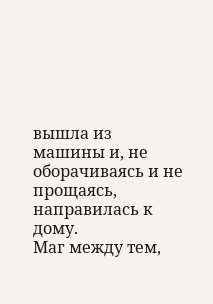вышла из машины и, не оборачиваясь и не прощаясь, направилась к дому.
Маг между тем,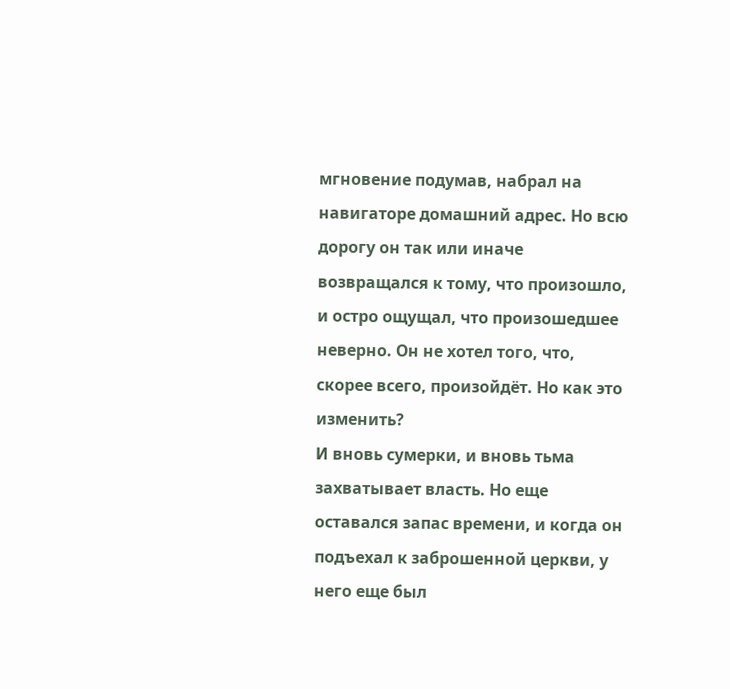мгновение подумав, набрал на навигаторе домашний адрес. Но всю дорогу он так или иначе возвращался к тому, что произошло, и остро ощущал, что произошедшее неверно. Он не хотел того, что, скорее всего, произойдёт. Но как это изменить?
И вновь сумерки, и вновь тьма захватывает власть. Но еще оставался запас времени, и когда он подъехал к заброшенной церкви, у него еще был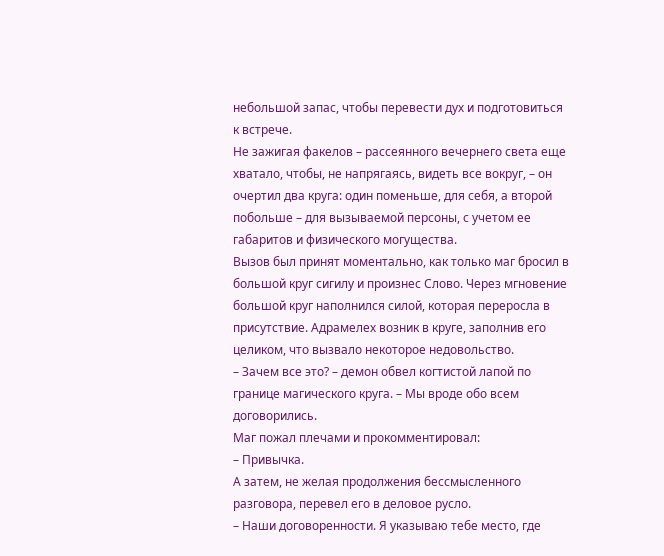небольшой запас, чтобы перевести дух и подготовиться к встрече.
Не зажигая факелов – рассеянного вечернего света еще хватало, чтобы, не напрягаясь, видеть все вокруг, – он очертил два круга: один поменьше, для себя, а второй побольше – для вызываемой персоны, с учетом ее габаритов и физического могущества.
Вызов был принят моментально, как только маг бросил в большой круг сигилу и произнес Слово. Через мгновение большой круг наполнился силой, которая переросла в присутствие. Адрамелех возник в круге, заполнив его целиком, что вызвало некоторое недовольство.
– Зачем все это? – демон обвел когтистой лапой по границе магического круга. – Мы вроде обо всем договорились.
Маг пожал плечами и прокомментировал:
– Привычка.
А затем, не желая продолжения бессмысленного разговора, перевел его в деловое русло.
– Наши договоренности. Я указываю тебе место, где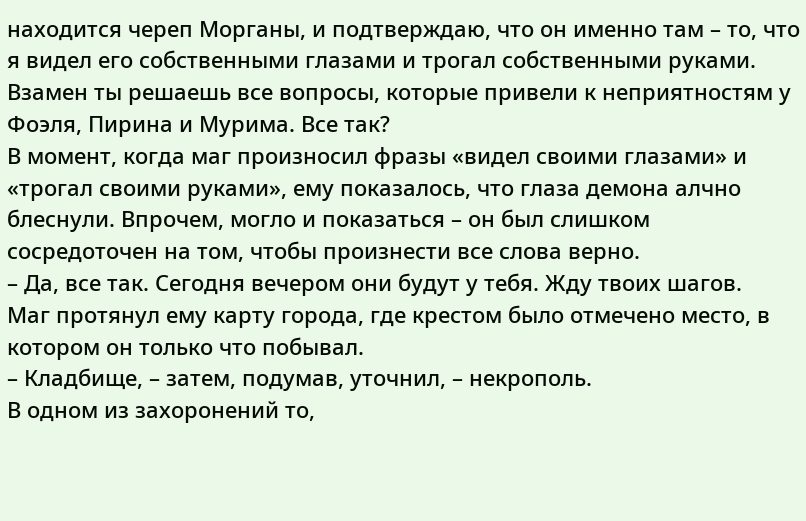находится череп Морганы, и подтверждаю, что он именно там – то, что я видел его собственными глазами и трогал собственными руками. Взамен ты решаешь все вопросы, которые привели к неприятностям у Фоэля, Пирина и Мурима. Все так?
В момент, когда маг произносил фразы «видел своими глазами» и «трогал своими руками», ему показалось, что глаза демона алчно блеснули. Впрочем, могло и показаться – он был слишком сосредоточен на том, чтобы произнести все слова верно.
– Да, все так. Сегодня вечером они будут у тебя. Жду твоих шагов.
Маг протянул ему карту города, где крестом было отмечено место, в котором он только что побывал.
– Кладбище, – затем, подумав, уточнил, – некрополь.
В одном из захоронений то,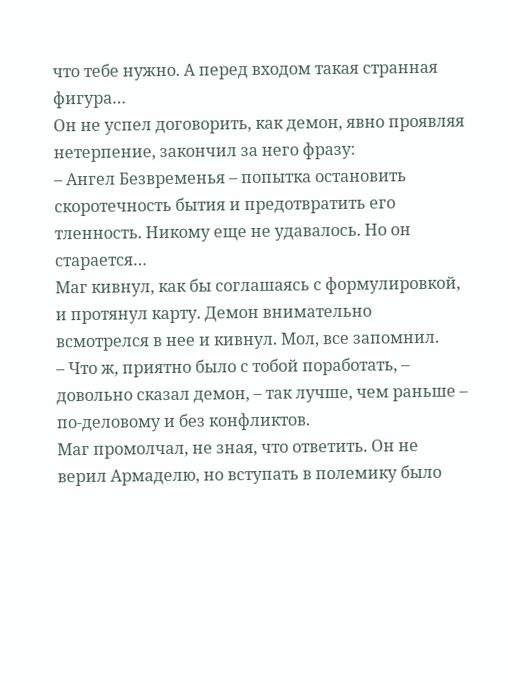что тебе нужно. А перед входом такая странная фигура…
Он не успел договорить, как демон, явно проявляя нетерпение, закончил за него фразу:
– Ангел Безвременья – попытка остановить скоротечность бытия и предотвратить его тленность. Никому еще не удавалось. Но он старается…
Маг кивнул, как бы соглашаясь с формулировкой, и протянул карту. Демон внимательно всмотрелся в нее и кивнул. Мол, все запомнил.
– Что ж, приятно было с тобой поработать, – довольно сказал демон, – так лучше, чем раньше – по-деловому и без конфликтов.
Маг промолчал, не зная, что ответить. Он не верил Армаделю, но вступать в полемику было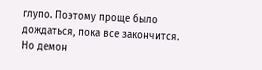глупо. Поэтому проще было дождаться, пока все закончится. Но демон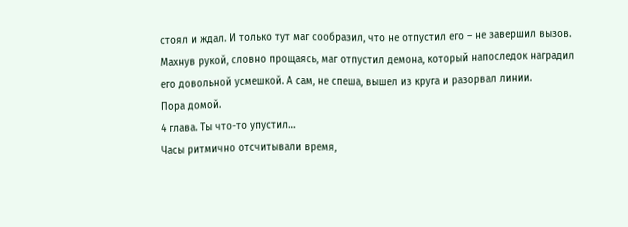стоял и ждал. И только тут маг сообразил, что не отпустил его – не завершил вызов.
Махнув рукой, словно прощаясь, маг отпустил демона, который напоследок наградил его довольной усмешкой. А сам, не спеша, вышел из круга и разорвал линии.
Пора домой.
4 глава. Ты что-то упустил…
Часы ритмично отсчитывали время,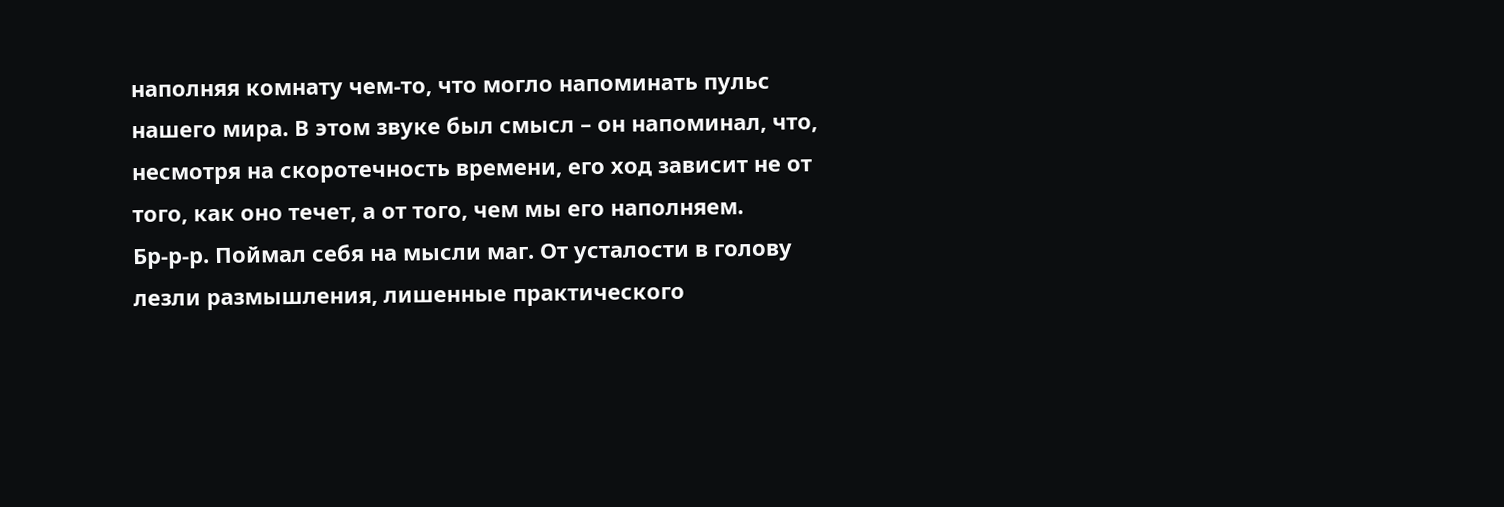наполняя комнату чем-то, что могло напоминать пульс нашего мира. В этом звуке был смысл – он напоминал, что, несмотря на скоротечность времени, его ход зависит не от того, как оно течет, а от того, чем мы его наполняем.
Бр-р-р. Поймал себя на мысли маг. От усталости в голову лезли размышления, лишенные практического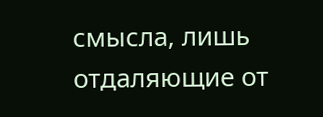смысла, лишь отдаляющие от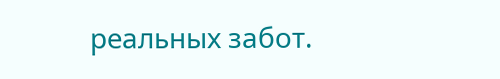реальных забот.